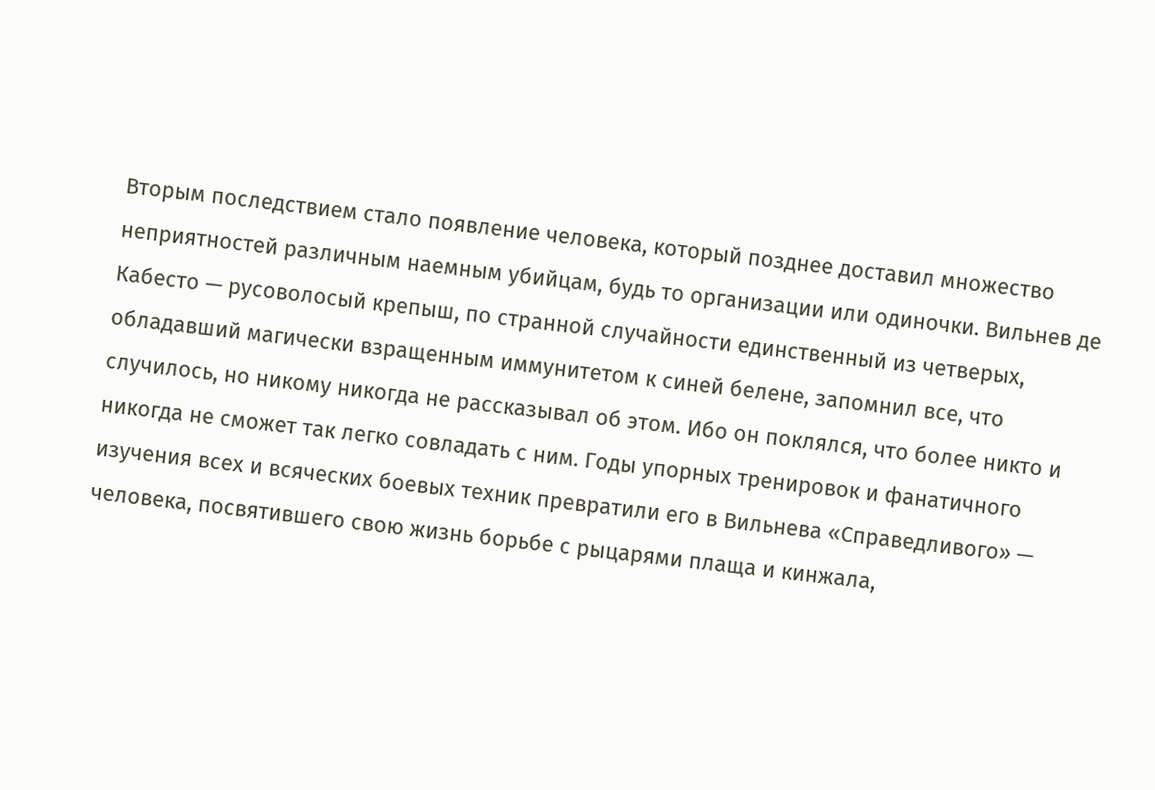Вторым последствием стало появление человека, который позднее доставил множество неприятностей различным наемным убийцам, будь то организации или одиночки. Вильнев де Кабесто — русоволосый крепыш, по странной случайности единственный из четверых, обладавший магически взращенным иммунитетом к синей белене, запомнил все, что случилось, но никому никогда не рассказывал об этом. Ибо он поклялся, что более никто и никогда не сможет так легко совладать с ним. Годы упорных тренировок и фанатичного изучения всех и всяческих боевых техник превратили его в Вильнева «Справедливого» — человека, посвятившего свою жизнь борьбе с рыцарями плаща и кинжала,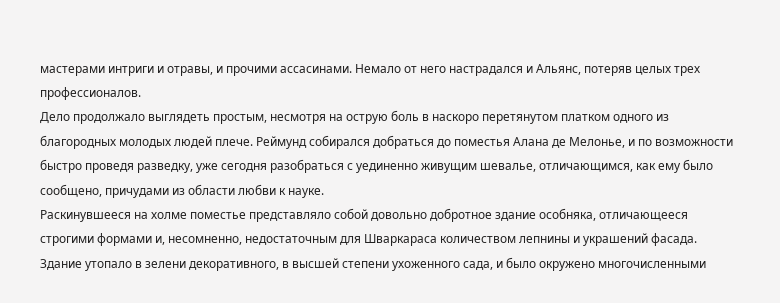мастерами интриги и отравы, и прочими ассасинами. Немало от него настрадался и Альянс, потеряв целых трех профессионалов.
Дело продолжало выглядеть простым, несмотря на острую боль в наскоро перетянутом платком одного из благородных молодых людей плече. Реймунд собирался добраться до поместья Алана де Мелонье, и по возможности быстро проведя разведку, уже сегодня разобраться с уединенно живущим шевалье, отличающимся, как ему было сообщено, причудами из области любви к науке.
Раскинувшееся на холме поместье представляло собой довольно добротное здание особняка, отличающееся строгими формами и, несомненно, недостаточным для Шваркараса количеством лепнины и украшений фасада. Здание утопало в зелени декоративного, в высшей степени ухоженного сада, и было окружено многочисленными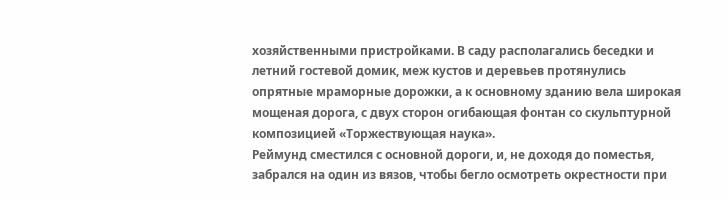хозяйственными пристройками. В саду располагались беседки и летний гостевой домик, меж кустов и деревьев протянулись опрятные мраморные дорожки, а к основному зданию вела широкая мощеная дорога, с двух сторон огибающая фонтан со скульптурной композицией «Торжествующая наука».
Реймунд сместился с основной дороги, и, не доходя до поместья, забрался на один из вязов, чтобы бегло осмотреть окрестности при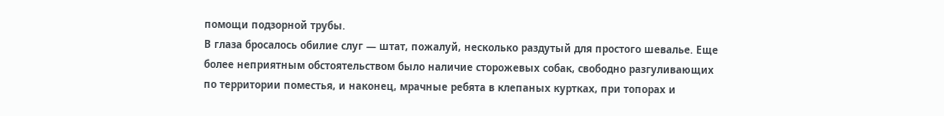помощи подзорной трубы.
В глаза бросалось обилие слуг — штат, пожалуй, несколько раздутый для простого шевалье. Еще более неприятным обстоятельством было наличие сторожевых собак, свободно разгуливающих по территории поместья, и наконец, мрачные ребята в клепаных куртках, при топорах и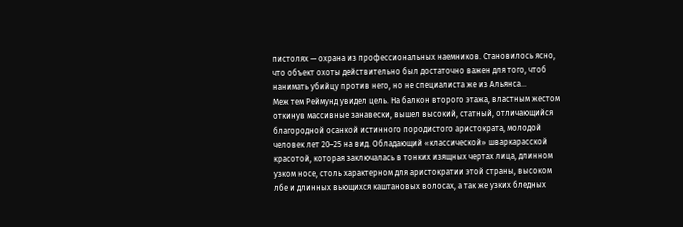пистолях — охрана из профессиональных наемников. Становилось ясно, что объект охоты действительно был достаточно важен для того, чтоб нанимать убийцу против него, но не специалиста же из Альянса…
Меж тем Реймунд увидел цель. На балкон второго этажа, властным жестом откинув массивные занавески, вышел высокий, статный, отличающийся благородной осанкой истинного породистого аристократа, молодой человек лет 20–25 на вид. Обладающий «классической» шваркарасской красотой, которая заключалась в тонких изящных чертах лица, длинном узком носе, столь характерном для аристократии этой страны, высоком лбе и длинных вьющихся каштановых волосах, а так же узких бледных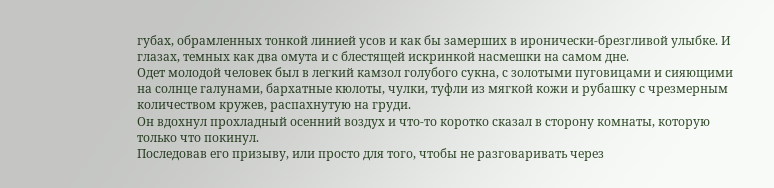губах, обрамленных тонкой линией усов и как бы замерших в иронически-брезгливой улыбке. И глазах, темных как два омута и с блестящей искринкой насмешки на самом дне.
Одет молодой человек был в легкий камзол голубого сукна, с золотыми пуговицами и сияющими на солнце галунами, бархатные кюлоты, чулки, туфли из мягкой кожи и рубашку с чрезмерным количеством кружев, распахнутую на груди.
Он вдохнул прохладный осенний воздух и что-то коротко сказал в сторону комнаты, которую только что покинул.
Последовав его призыву, или просто для того, чтобы не разговаривать через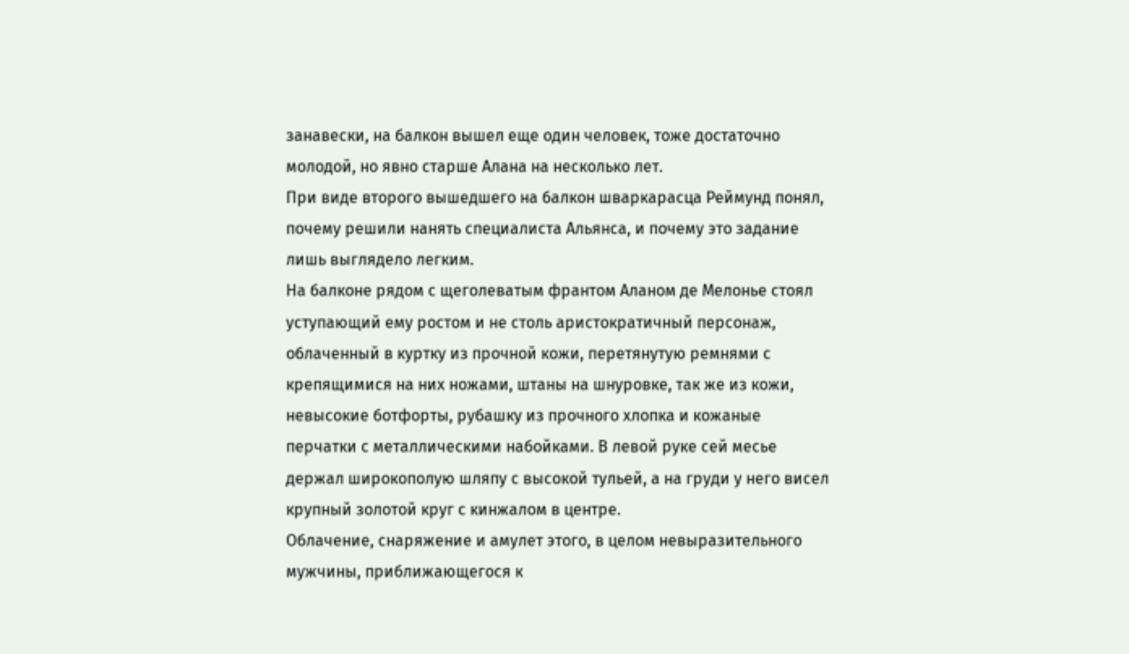занавески, на балкон вышел еще один человек, тоже достаточно молодой, но явно старше Алана на несколько лет.
При виде второго вышедшего на балкон шваркарасца Реймунд понял, почему решили нанять специалиста Альянса, и почему это задание лишь выглядело легким.
На балконе рядом с щеголеватым франтом Аланом де Мелонье стоял уступающий ему ростом и не столь аристократичный персонаж, облаченный в куртку из прочной кожи, перетянутую ремнями с крепящимися на них ножами, штаны на шнуровке, так же из кожи, невысокие ботфорты, рубашку из прочного хлопка и кожаные перчатки с металлическими набойками. В левой руке сей месье держал широкополую шляпу с высокой тульей, а на груди у него висел крупный золотой круг с кинжалом в центре.
Облачение, снаряжение и амулет этого, в целом невыразительного мужчины, приближающегося к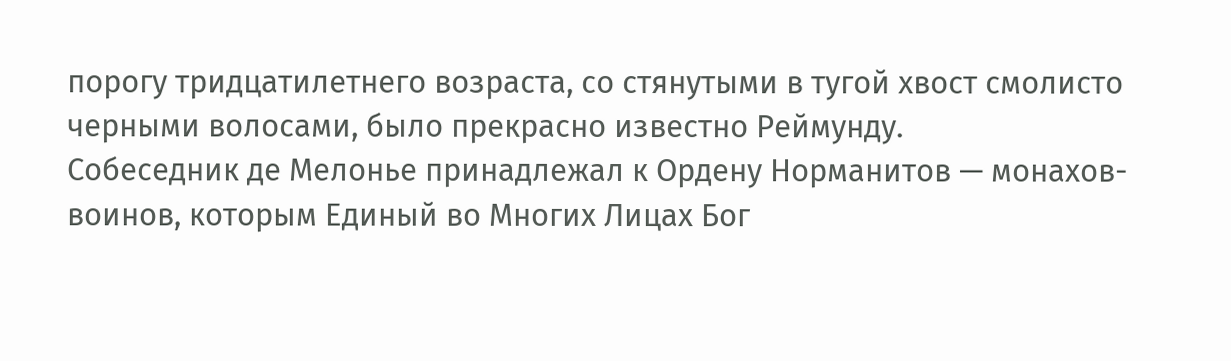порогу тридцатилетнего возраста, со стянутыми в тугой хвост смолисто черными волосами, было прекрасно известно Реймунду.
Собеседник де Мелонье принадлежал к Ордену Норманитов — монахов-воинов, которым Единый во Многих Лицах Бог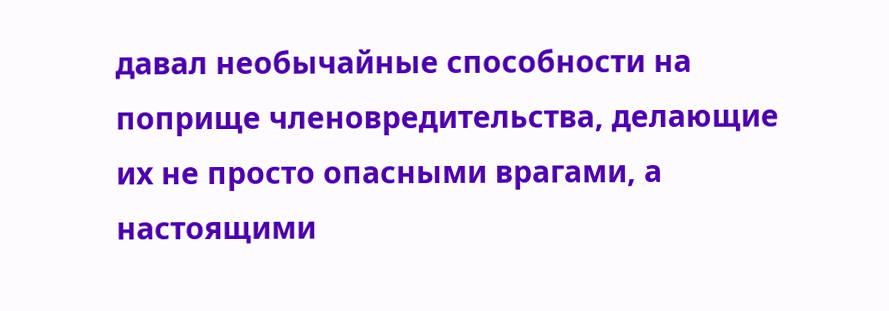давал необычайные способности на поприще членовредительства, делающие их не просто опасными врагами, а настоящими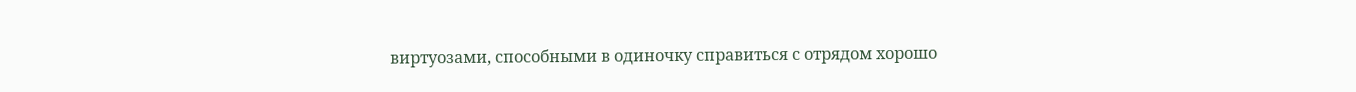виртуозами, способными в одиночку справиться с отрядом хорошо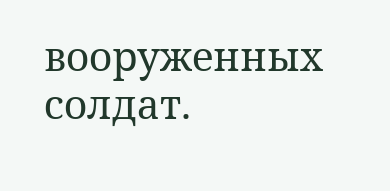вооруженных солдат.